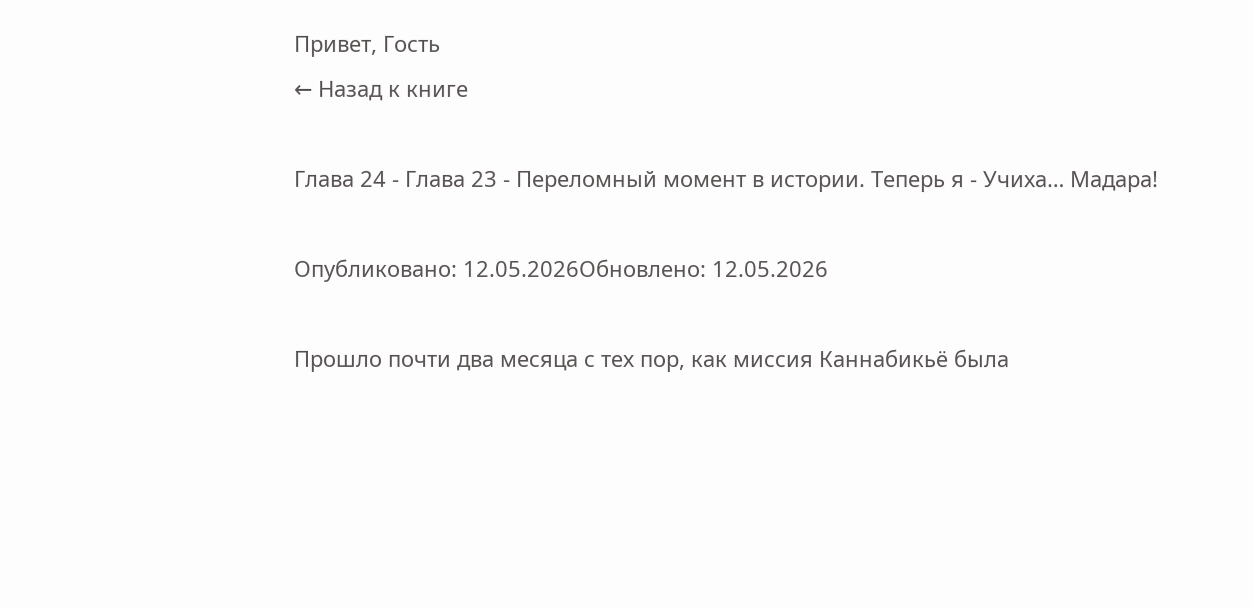Привет, Гость
← Назад к книге

Глава 24 - Глава 23 - Переломный момент в истории. Теперь я - Учиха… Мадара!

Опубликовано: 12.05.2026Обновлено: 12.05.2026

Прошло почти два месяца с тех пор, как миссия Каннабикьё была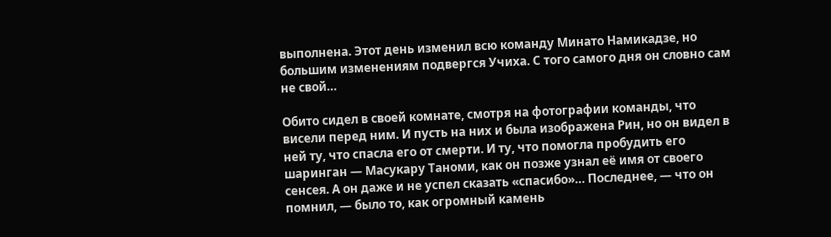выполнена. Этот день изменил всю команду Минато Намикадзе, но большим изменениям подвергся Учиха. С того самого дня он словно сам не свой…

Обито сидел в своей комнате, смотря на фотографии команды, что висели перед ним. И пусть на них и была изображена Рин, но он видел в ней ту, что спасла его от смерти. И ту, что помогла пробудить его шаринган — Масукару Таноми, как он позже узнал её имя от своего сенсея. А он даже и не успел сказать «спасибо»… Последнее, — что он помнил, — было то, как огромный камень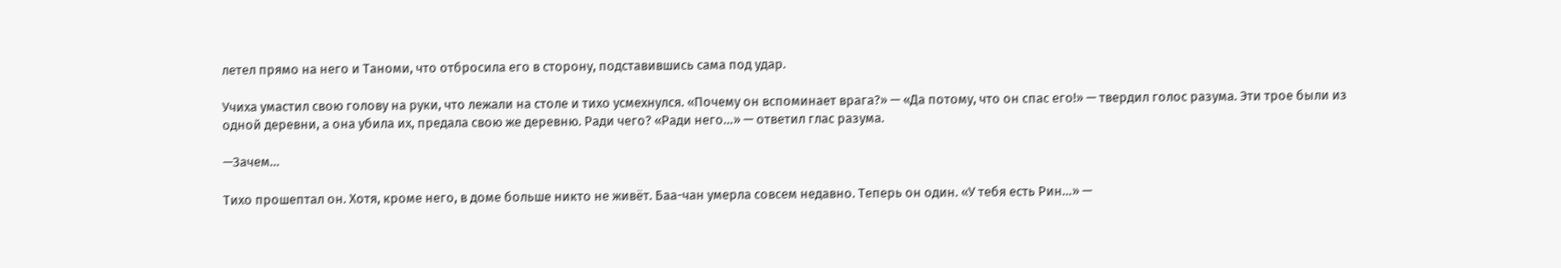летел прямо на него и Таноми, что отбросила его в сторону, подставившись сама под удар.

Учиха умастил свою голову на руки, что лежали на столе и тихо усмехнулся. «Почему он вспоминает врага?» — «Да потому, что он спас его!» — твердил голос разума. Эти трое были из одной деревни, а она убила их, предала свою же деревню. Ради чего? «Ради него…» — ответил глас разума.

—Зачем…

Тихо прошептал он. Хотя, кроме него, в доме больше никто не живёт. Баа-чан умерла совсем недавно. Теперь он один. «У тебя есть Рин…» —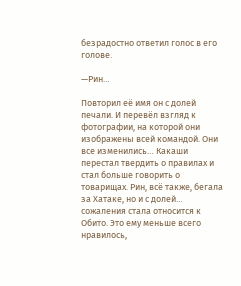безрадостно ответил голос в его голове.

—Рин…

Повторил её имя он с долей печали. И перевёл взгляд к фотографии, на которой они изображены всей командой. Они все изменились… Какаши перестал твердить о правилах и стал больше говорить о товарищах. Рин, всё также, бегала за Хатаке, но и с долей… сожаления стала относится к Обито. Это ему меньше всего нравилось,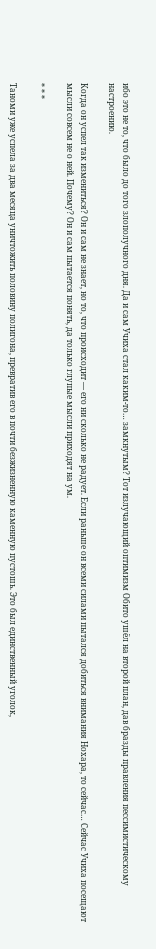ибо это не то, что было до того злополучного дня. Да и сам Учиха стал каким-то… замкнутым? Тот излучающий оптимизм Обито ушёл на второй план, дав бразды правления пессимистическому настроению.

Когда он успел так измениться? Он и сам не знает, но то, что происходит — его ни сколько не радует. Если раньше он всеми силами пытался добиться внимания Нохара, то сейчас… Сейчас Учиха посещают мысли совсем не о ней. Почему? Он и сам пытается понять, да только глупые мысли приходят на ум.

* * *

Таноми уже успела за два месяца уничтожить половину полигона, превратив его в почти безжизненную каменную пустошь. Это был единственный уголок,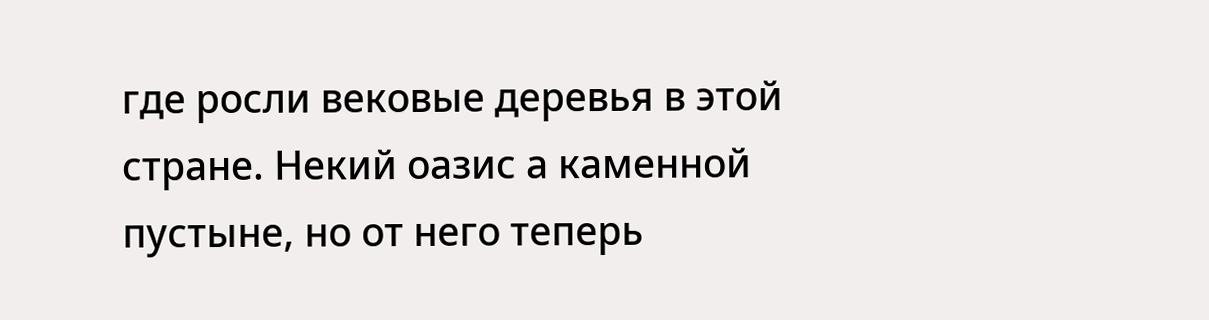где росли вековые деревья в этой стране. Некий оазис а каменной пустыне, но от него теперь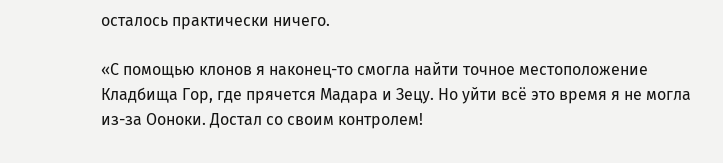осталось практически ничего.

«С помощью клонов я наконец-то смогла найти точное местоположение Кладбища Гор, где прячется Мадара и Зецу. Но уйти всё это время я не могла из-за Ооноки. Достал со своим контролем!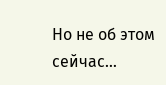Но не об этом сейчас…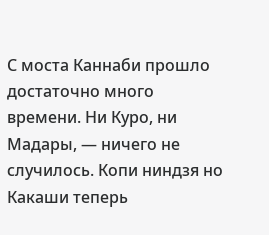С моста Каннаби прошло достаточно много времени. Ни Куро, ни Мадары, — ничего не случилось. Копи ниндзя но Какаши теперь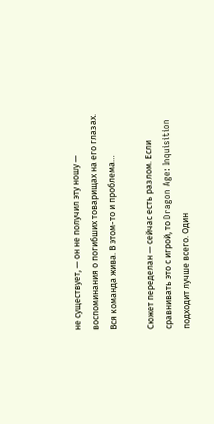не существует, — он не получил эту ношу — воспоминания о погибших товарищах на его глазах. Вся команда жива. В этом-то и проблема…

Сюжет переделан — сейчас есть разлом. Если сравнивать это с игрой, то Dragon Age: Inquisition подходит лучше всего. Один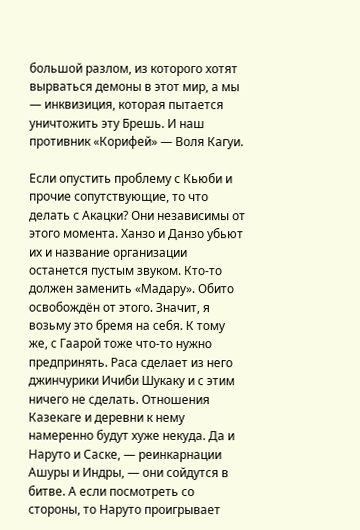большой разлом, из которого хотят вырваться демоны в этот мир, а мы — инквизиция, которая пытается уничтожить эту Брешь. И наш противник «Корифей» — Воля Кагуи.

Если опустить проблему с Кьюби и прочие сопутствующие, то что делать с Акацки? Они независимы от этого момента. Ханзо и Данзо убьют их и название организации останется пустым звуком. Кто-то должен заменить «Мадару». Обито освобождён от этого. Значит, я возьму это бремя на себя. К тому же, с Гаарой тоже что-то нужно предпринять. Раса сделает из него джинчурики Ичиби Шукаку и с этим ничего не сделать. Отношения Казекаге и деревни к нему намеренно будут хуже некуда. Да и Наруто и Саске, — реинкарнации Ашуры и Индры, — они сойдутся в битве. А если посмотреть со стороны, то Наруто проигрывает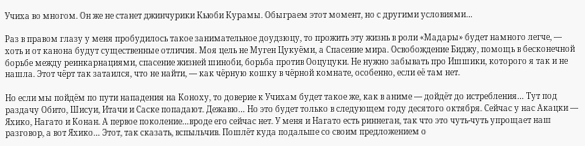Учиха во многом. Он же не станет джинчурики Кьюби Курамы. Обыграем этот момент, но с другими условиями…

Раз в правом глазу у меня пробудилось такое занимательное доудзюцу, то прожить эту жизнь в роли «Мадары» будет намного легче, — хоть и от канона будут существенные отличия. Моя цель не Муген Цукуёми, а Спасение мира. Освобождение Биджу, помощь в бесконечной борьбе между реинкарнациями, спасение жизней шиноби, борьба против Ооцуцуки. Не нужно забывать про Ишшики, которого я так и не нашла. Этот чёрт так затаился, что не найти, — как чёрную кошку в чёрной комнате, особенно, если её там нет.

Но если мы пойдём по пути нападения на Коноху, то доверие к Учихам будет такое же, как в аниме — дойдёт до истребления… Тут под раздачу Обито, Шисуи, Итачи и Саске попадают. Дежавю… Но это будет только в следующем году десятого октября. Сейчас у нас Акацки — Яхико, Нагато и Конан. А первое поколение…вроде его сейчас нет. У меня и Нагато есть риннеган, так что это чуть-чуть упрощает наш разговор, а вот Яхико… Этот, так сказать, вспыльчив. Пошлёт куда подальше со своим предложением о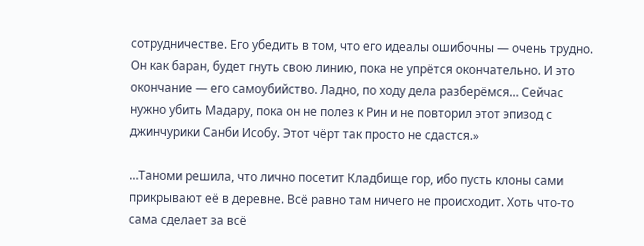сотрудничестве. Его убедить в том, что его идеалы ошибочны — очень трудно. Он как баран, будет гнуть свою линию, пока не упрётся окончательно. И это окончание — его самоубийство. Ладно, по ходу дела разберёмся… Сейчас нужно убить Мадару, пока он не полез к Рин и не повторил этот эпизод с джинчурики Санби Исобу. Этот чёрт так просто не сдастся.»

…Таноми решила, что лично посетит Кладбище гор, ибо пусть клоны сами прикрывают её в деревне. Всё равно там ничего не происходит. Хоть что-то сама сделает за всё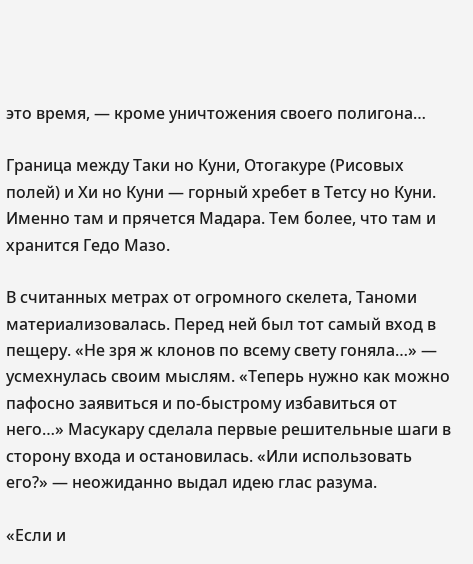это время, — кроме уничтожения своего полигона…

Граница между Таки но Куни, Отогакуре (Рисовых полей) и Хи но Куни — горный хребет в Тетсу но Куни. Именно там и прячется Мадара. Тем более, что там и хранится Гедо Мазо.

В считанных метрах от огромного скелета, Таноми материализовалась. Перед ней был тот самый вход в пещеру. «Не зря ж клонов по всему свету гоняла…» — усмехнулась своим мыслям. «Теперь нужно как можно пафосно заявиться и по-быстрому избавиться от него…» Масукару сделала первые решительные шаги в сторону входа и остановилась. «Или использовать его?» — неожиданно выдал идею глас разума.

«Если и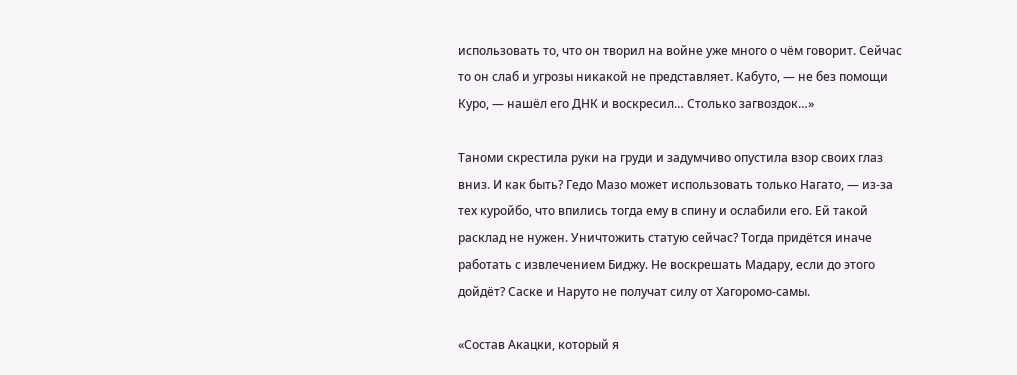использовать то, что он творил на войне уже много о чём говорит. Сейчас то он слаб и угрозы никакой не представляет. Кабуто, — не без помощи Куро, — нашёл его ДНК и воскресил… Столько загвоздок…»

Таноми скрестила руки на груди и задумчиво опустила взор своих глаз вниз. И как быть? Гедо Мазо может использовать только Нагато, — из-за тех куройбо, что впились тогда ему в спину и ослабили его. Ей такой расклад не нужен. Уничтожить статую сейчас? Тогда придётся иначе работать с извлечением Биджу. Не воскрешать Мадару, если до этого дойдёт? Саске и Наруто не получат силу от Хагоромо-самы.

«Состав Акацки, который я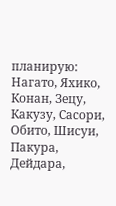планирую: Нагато, Яхико, Конан, Зецу, Какузу, Сасори, Обито, Шисуи, Пакура, Дейдара,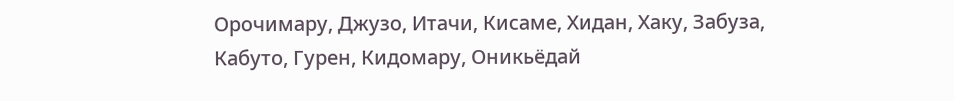Орочимару, Джузо, Итачи, Кисаме, Хидан, Хаку, Забуза, Кабуто, Гурен, Кидомару, Оникьёдай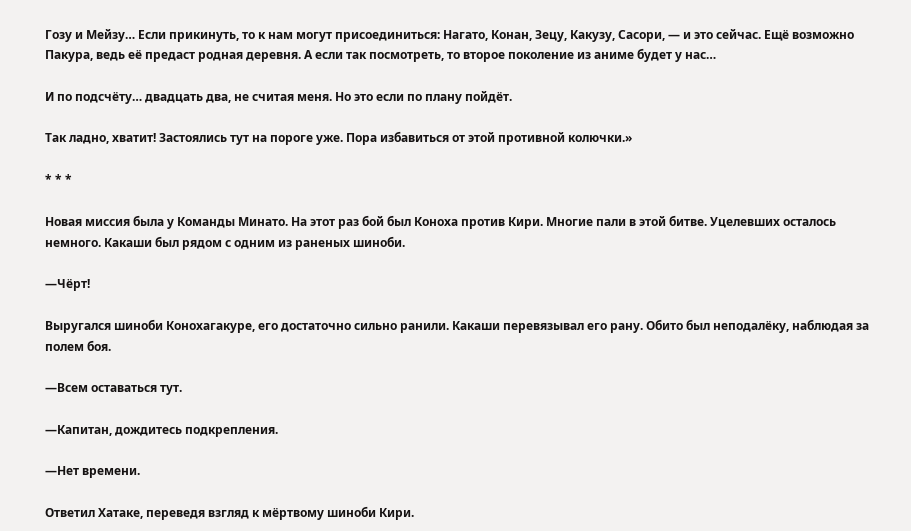Гозу и Мейзу… Если прикинуть, то к нам могут присоединиться: Нагато, Конан, Зецу, Какузу, Сасори, — и это сейчас. Ещё возможно Пакура, ведь её предаст родная деревня. А если так посмотреть, то второе поколение из аниме будет у нас…

И по подсчёту… двадцать два, не считая меня. Но это если по плану пойдёт.

Так ладно, хватит! Застоялись тут на пороге уже. Пора избавиться от этой противной колючки.»

* * *

Новая миссия была у Команды Минато. На этот раз бой был Коноха против Кири. Многие пали в этой битве. Уцелевших осталось немного. Какаши был рядом с одним из раненых шиноби.

—Чёрт!

Выругался шиноби Конохагакуре, его достаточно сильно ранили. Какаши перевязывал его рану. Обито был неподалёку, наблюдая за полем боя.

—Всем оставаться тут.

—Капитан, дождитесь подкрепления.

—Нет времени.

Ответил Хатаке, переведя взгляд к мёртвому шиноби Кири.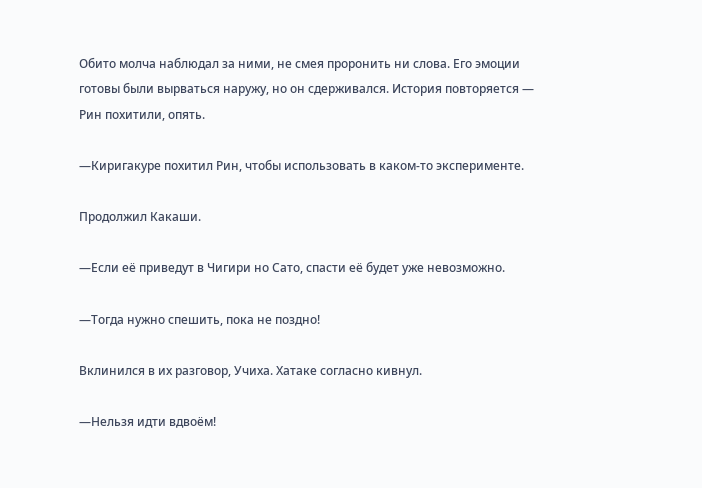Обито молча наблюдал за ними, не смея проронить ни слова. Его эмоции готовы были вырваться наружу, но он сдерживался. История повторяется — Рин похитили, опять.

—Киригакуре похитил Рин, чтобы использовать в каком-то эксперименте.

Продолжил Какаши.

—Если её приведут в Чигири но Сато, спасти её будет уже невозможно.

—Тогда нужно спешить, пока не поздно!

Вклинился в их разговор, Учиха. Хатаке согласно кивнул.

—Нельзя идти вдвоём!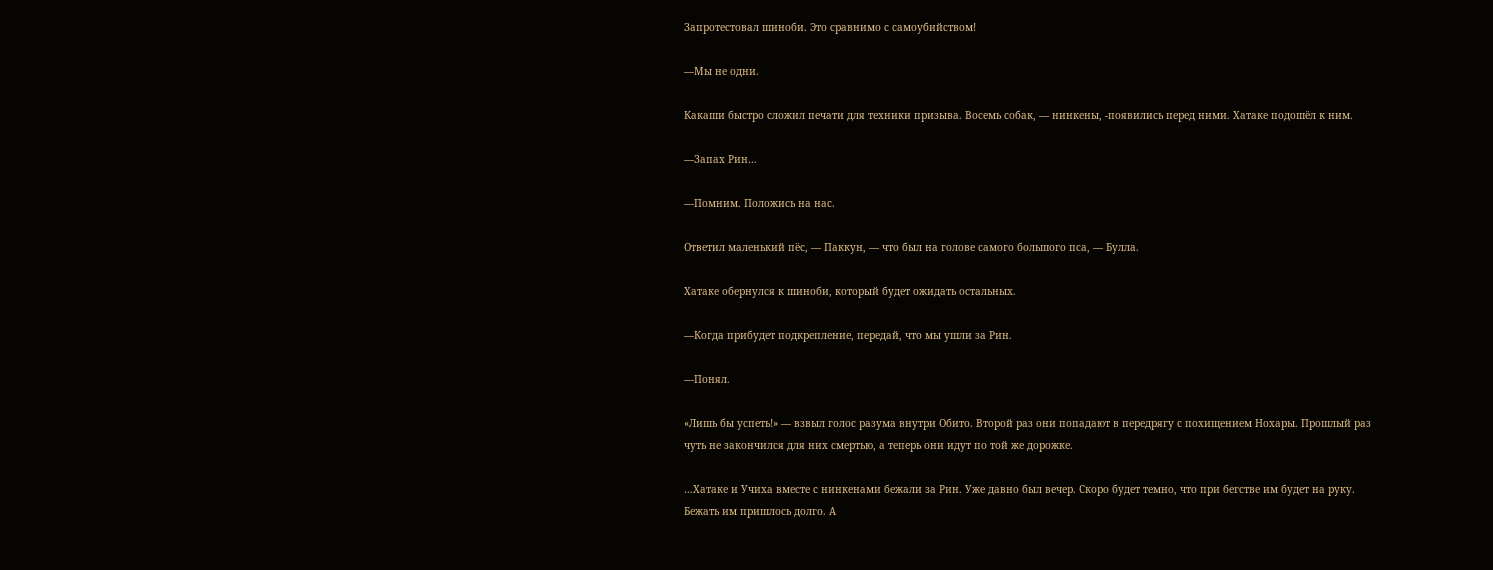Запротестовал шиноби. Это сравнимо с самоубийством!

—Мы не одни.

Какаши быстро сложил печати для техники призыва. Восемь собак, — нинкены, -появились перед ними. Хатаке подошёл к ним.

—Запах Рин…

—Помним. Положись на нас.

Ответил маленький пёс, — Паккун, — что был на голове самого большого пса, — Булла.

Хатаке обернулся к шиноби, который будет ожидать остальных.

—Когда прибудет подкрепление, передай, что мы ушли за Рин.

—Понял.

«Лишь бы успеть!» — взвыл голос разума внутри Обито. Второй раз они попадают в передрягу с похищением Нохары. Прошлый раз чуть не закончился для них смертью, а теперь они идут по той же дорожке.

…Хатаке и Учиха вместе с нинкенами бежали за Рин. Уже давно был вечер. Скоро будет темно, что при бегстве им будет на руку. Бежать им пришлось долго. А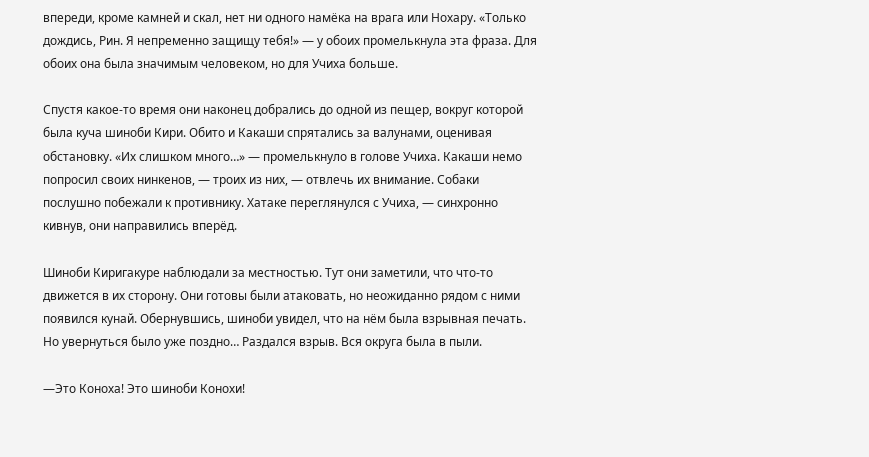впереди, кроме камней и скал, нет ни одного намёка на врага или Нохару. «Только дождись, Рин. Я непременно защищу тебя!» — у обоих промелькнула эта фраза. Для обоих она была значимым человеком, но для Учиха больше.

Спустя какое-то время они наконец добрались до одной из пещер, вокруг которой была куча шиноби Кири. Обито и Какаши спрятались за валунами, оценивая обстановку. «Их слишком много…» — промелькнуло в голове Учиха. Какаши немо попросил своих нинкенов, — троих из них, — отвлечь их внимание. Собаки послушно побежали к противнику. Хатаке переглянулся с Учиха, — синхронно кивнув, они направились вперёд.

Шиноби Киригакуре наблюдали за местностью. Тут они заметили, что что-то движется в их сторону. Они готовы были атаковать, но неожиданно рядом с ними появился кунай. Обернувшись, шиноби увидел, что на нём была взрывная печать. Но увернуться было уже поздно… Раздался взрыв. Вся округа была в пыли.

—Это Коноха! Это шиноби Конохи!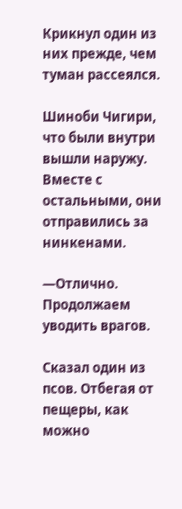Крикнул один из них прежде, чем туман рассеялся.

Шиноби Чигири, что были внутри вышли наружу. Вместе с остальными, они отправились за нинкенами.

—Отлично. Продолжаем уводить врагов.

Сказал один из псов. Отбегая от пещеры, как можно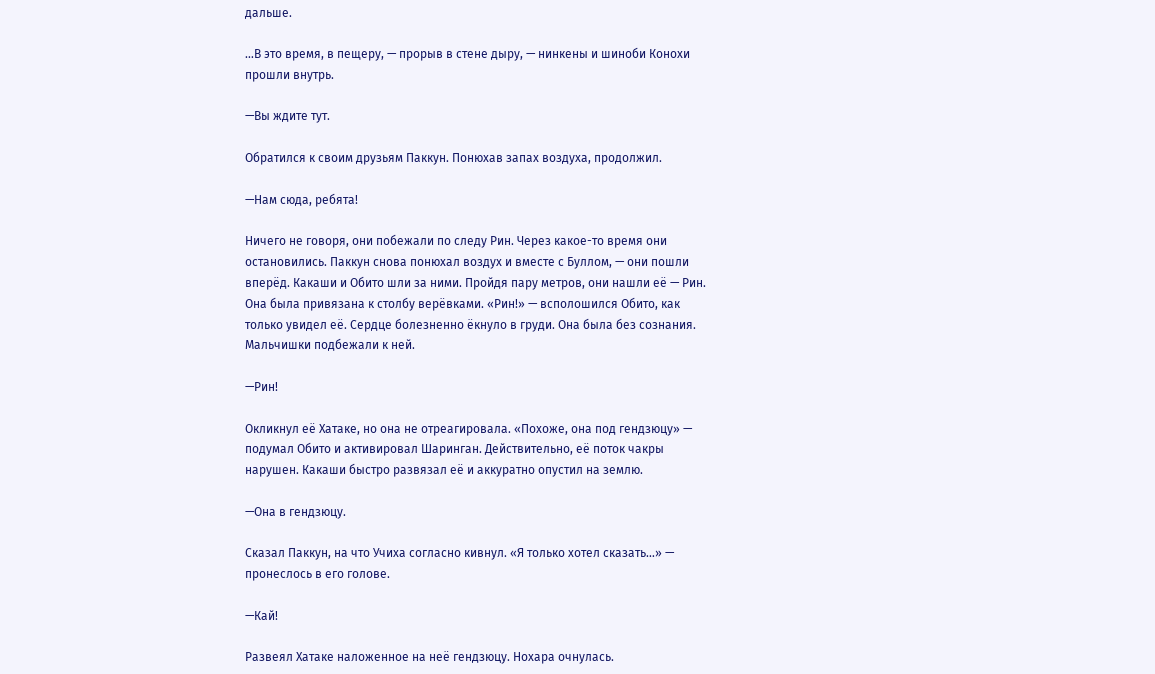дальше.

…В это время, в пещеру, — прорыв в стене дыру, — нинкены и шиноби Конохи прошли внутрь.

—Вы ждите тут.

Обратился к своим друзьям Паккун. Понюхав запах воздуха, продолжил.

—Нам сюда, ребята!

Ничего не говоря, они побежали по следу Рин. Через какое-то время они остановились. Паккун снова понюхал воздух и вместе с Буллом, — они пошли вперёд. Какаши и Обито шли за ними. Пройдя пару метров, они нашли её — Рин. Она была привязана к столбу верёвками. «Рин!» — всполошился Обито, как только увидел её. Сердце болезненно ёкнуло в груди. Она была без сознания. Мальчишки подбежали к ней.

—Рин!

Окликнул её Хатаке, но она не отреагировала. «Похоже, она под гендзюцу» — подумал Обито и активировал Шаринган. Действительно, её поток чакры нарушен. Какаши быстро развязал её и аккуратно опустил на землю.

—Она в гендзюцу.

Сказал Паккун, на что Учиха согласно кивнул. «Я только хотел сказать…» — пронеслось в его голове.

—Кай!

Развеял Хатаке наложенное на неё гендзюцу. Нохара очнулась.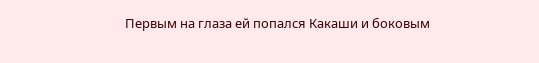Первым на глаза ей попался Какаши и боковым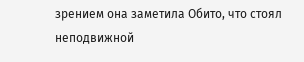зрением она заметила Обито, что стоял неподвижной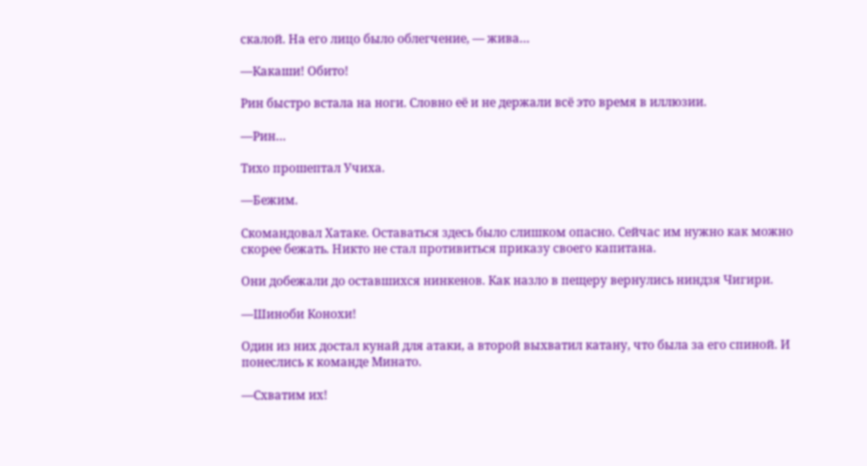скалой. На его лицо было облегчение, — жива…

—Какаши! Обито!

Рин быстро встала на ноги. Словно её и не держали всё это время в иллюзии.

—Рин…

Тихо прошептал Учиха.

—Бежим.

Скомандовал Хатаке. Оставаться здесь было слишком опасно. Сейчас им нужно как можно скорее бежать. Никто не стал противиться приказу своего капитана.

Они добежали до оставшихся нинкенов. Как назло в пещеру вернулись ниндзя Чигири.

—Шиноби Конохи!

Один из них достал кунай для атаки, а второй выхватил катану, что была за его спиной. И понеслись к команде Минато.

—Схватим их!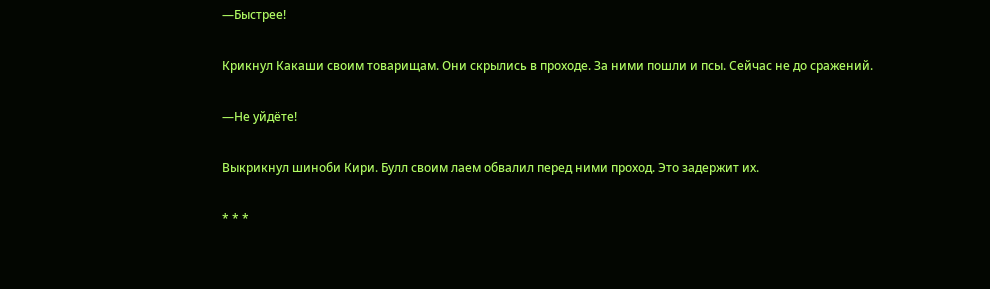—Быстрее!

Крикнул Какаши своим товарищам. Они скрылись в проходе. За ними пошли и псы. Сейчас не до сражений.

—Не уйдёте!

Выкрикнул шиноби Кири. Булл своим лаем обвалил перед ними проход. Это задержит их.

* * *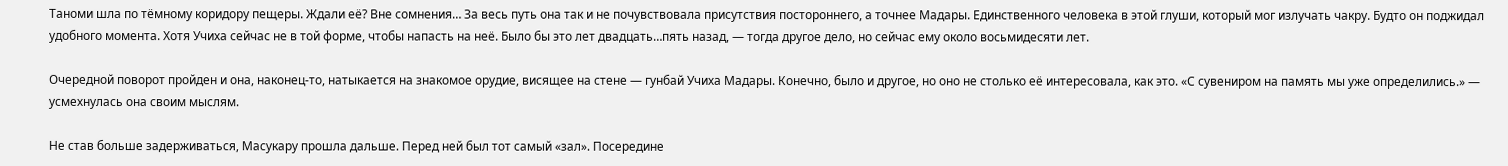Таноми шла по тёмному коридору пещеры. Ждали её? Вне сомнения… За весь путь она так и не почувствовала присутствия постороннего, а точнее Мадары. Единственного человека в этой глуши, который мог излучать чакру. Будто он поджидал удобного момента. Хотя Учиха сейчас не в той форме, чтобы напасть на неё. Было бы это лет двадцать…пять назад, — тогда другое дело, но сейчас ему около восьмидесяти лет.

Очередной поворот пройден и она, наконец-то, натыкается на знакомое орудие, висящее на стене — гунбай Учиха Мадары. Конечно, было и другое, но оно не столько её интересовала, как это. «С сувениром на память мы уже определились.» — усмехнулась она своим мыслям.

Не став больше задерживаться, Масукару прошла дальше. Перед ней был тот самый «зал». Посередине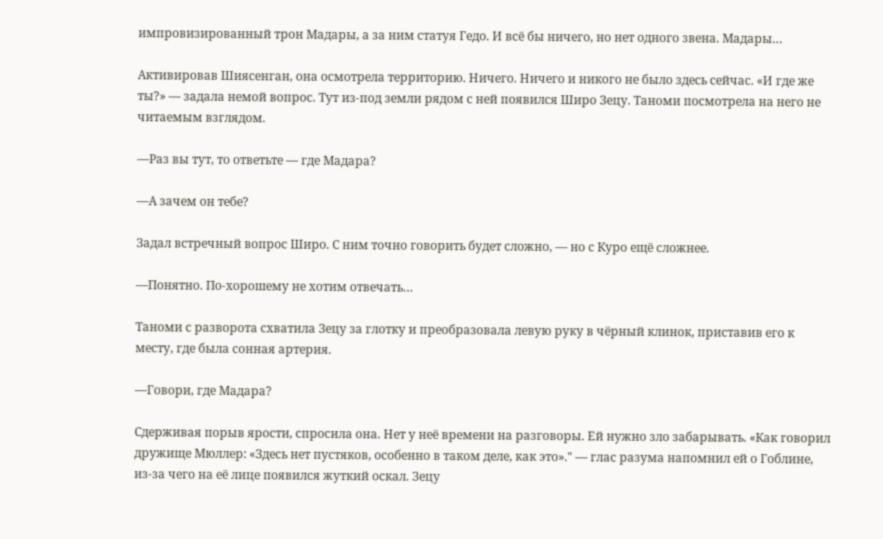импровизированный трон Мадары, а за ним статуя Гедо. И всё бы ничего, но нет одного звена. Мадары…

Активировав Шиясенган, она осмотрела территорию. Ничего. Ничего и никого не было здесь сейчас. «И где же ты?» — задала немой вопрос. Тут из-под земли рядом с ней появился Широ Зецу. Таноми посмотрела на него не читаемым взглядом.

—Раз вы тут, то ответьте — где Мадара?

—А зачем он тебе?

Задал встречный вопрос Широ. С ним точно говорить будет сложно, — но с Куро ещё сложнее.

—Понятно. По-хорошему не хотим отвечать…

Таноми с разворота схватила Зецу за глотку и преобразовала левую руку в чёрный клинок, приставив его к месту, где была сонная артерия.

—Говори, где Мадара?

Сдерживая порыв ярости, спросила она. Нет у неё времени на разговоры. Ей нужно зло забарывать. «Как говорил дружище Мюллер: «Здесь нет пустяков, особенно в таком деле, как это»." — глас разума напомнил ей о Гоблине, из-за чего на её лице появился жуткий оскал. Зецу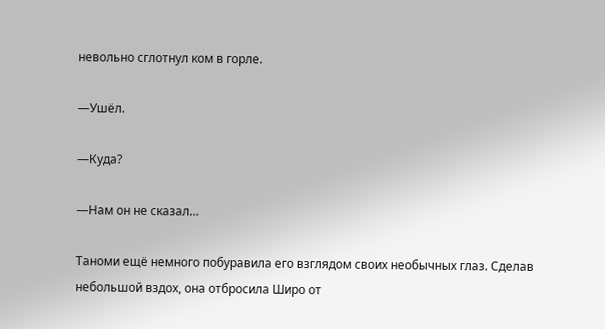невольно сглотнул ком в горле.

—Ушёл.

—Куда?

—Нам он не сказал…

Таноми ещё немного побуравила его взглядом своих необычных глаз. Сделав небольшой вздох, она отбросила Широ от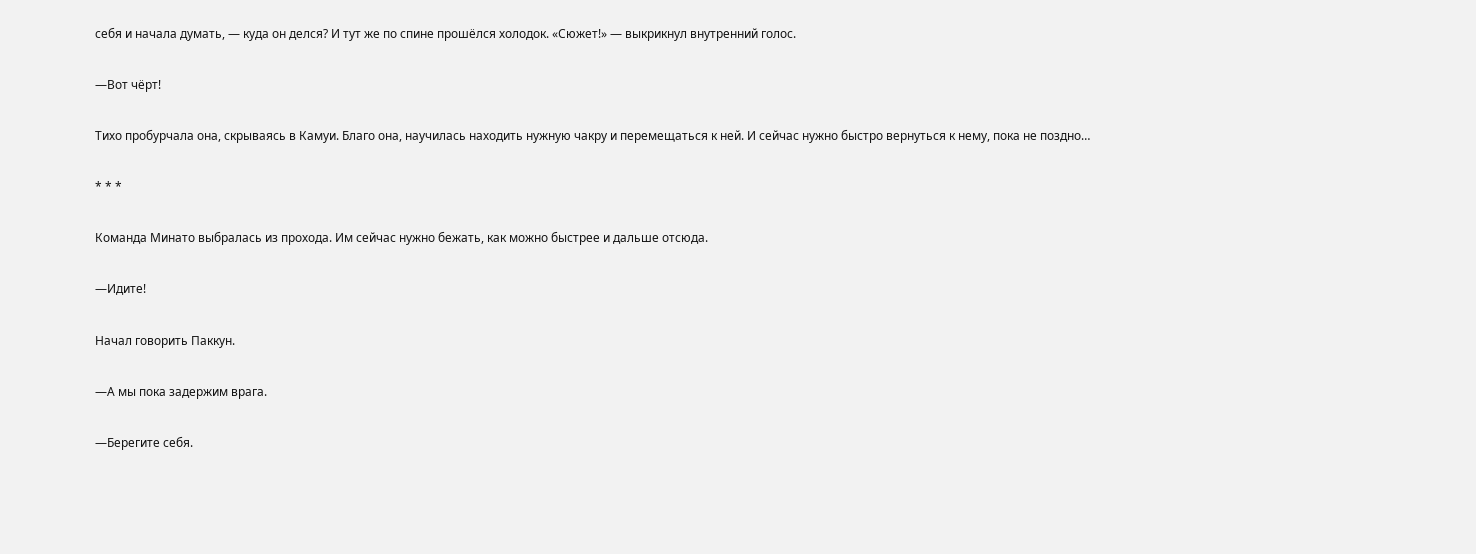себя и начала думать, — куда он делся? И тут же по спине прошёлся холодок. «Сюжет!» — выкрикнул внутренний голос.

—Вот чёрт!

Тихо пробурчала она, скрываясь в Камуи. Благо она, научилась находить нужную чакру и перемещаться к ней. И сейчас нужно быстро вернуться к нему, пока не поздно…

* * *

Команда Минато выбралась из прохода. Им сейчас нужно бежать, как можно быстрее и дальше отсюда.

—Идите!

Начал говорить Паккун.

—А мы пока задержим врага.

—Берегите себя.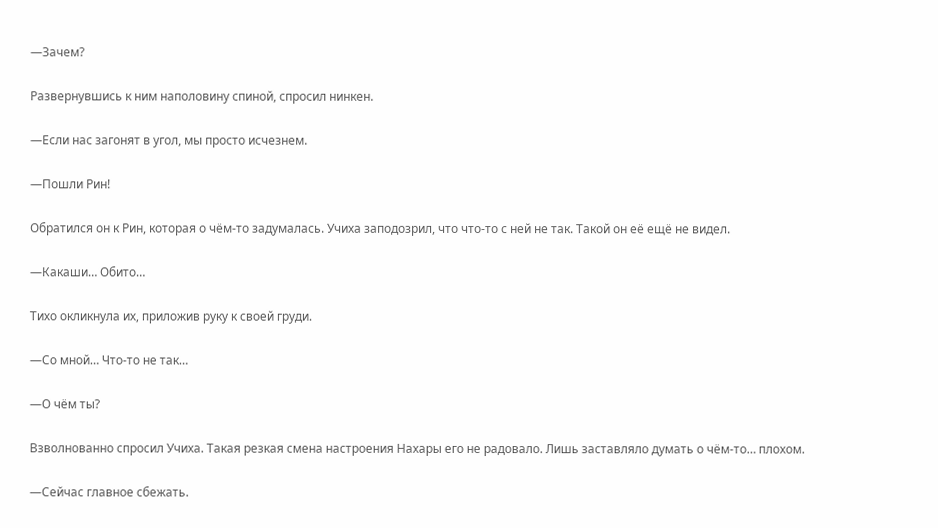—Зачем?

Развернувшись к ним наполовину спиной, спросил нинкен.

—Если нас загонят в угол, мы просто исчезнем.

—Пошли Рин!

Обратился он к Рин, которая о чём-то задумалась. Учиха заподозрил, что что-то с ней не так. Такой он её ещё не видел.

—Какаши… Обито…

Тихо окликнула их, приложив руку к своей груди.

—Со мной… Что-то не так…

—О чём ты?

Взволнованно спросил Учиха. Такая резкая смена настроения Нахары его не радовало. Лишь заставляло думать о чём-то… плохом.

—Сейчас главное сбежать.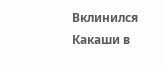Вклинился Какаши в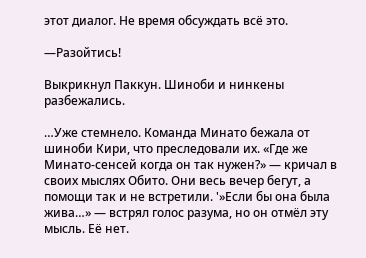этот диалог. Не время обсуждать всё это.

—Разойтись!

Выкрикнул Паккун. Шиноби и нинкены разбежались.

…Уже стемнело. Команда Минато бежала от шиноби Кири, что преследовали их. «Где же Минато-сенсей когда он так нужен?» — кричал в своих мыслях Обито. Они весь вечер бегут, а помощи так и не встретили. '»Если бы она была жива…» — встрял голос разума, но он отмёл эту мысль. Её нет.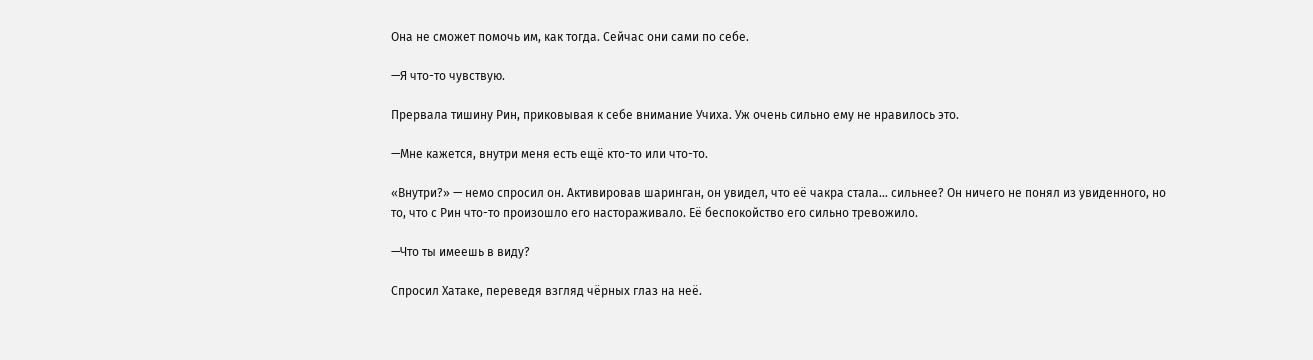Она не сможет помочь им, как тогда. Сейчас они сами по себе.

—Я что-то чувствую.

Прервала тишину Рин, приковывая к себе внимание Учиха. Уж очень сильно ему не нравилось это.

—Мне кажется, внутри меня есть ещё кто-то или что-то.

«Внутри?» — немо спросил он. Активировав шаринган, он увидел, что её чакра стала… сильнее? Он ничего не понял из увиденного, но то, что с Рин что-то произошло его настораживало. Её беспокойство его сильно тревожило.

—Что ты имеешь в виду?

Спросил Хатаке, переведя взгляд чёрных глаз на неё.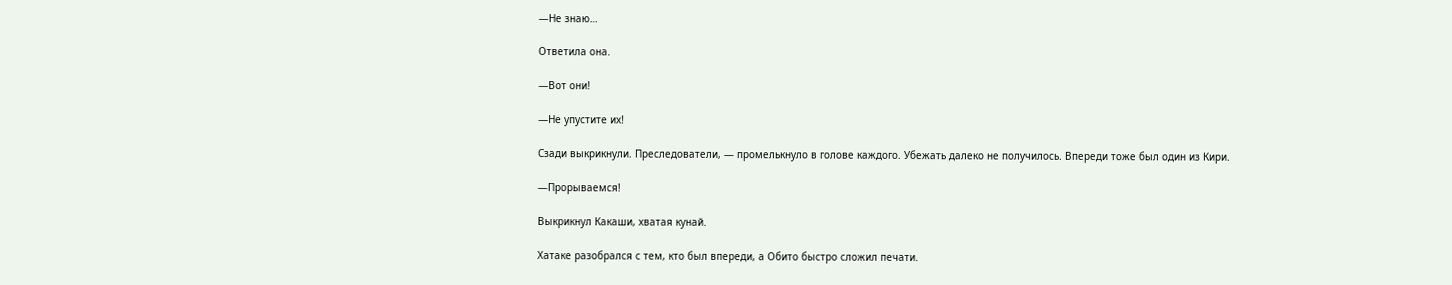—Не знаю…

Ответила она.

—Вот они!

—Не упустите их!

Сзади выкрикнули. Преследователи, — промелькнуло в голове каждого. Убежать далеко не получилось. Впереди тоже был один из Кири.

—Прорываемся!

Выкрикнул Какаши, хватая кунай.

Хатаке разобрался с тем, кто был впереди, а Обито быстро сложил печати.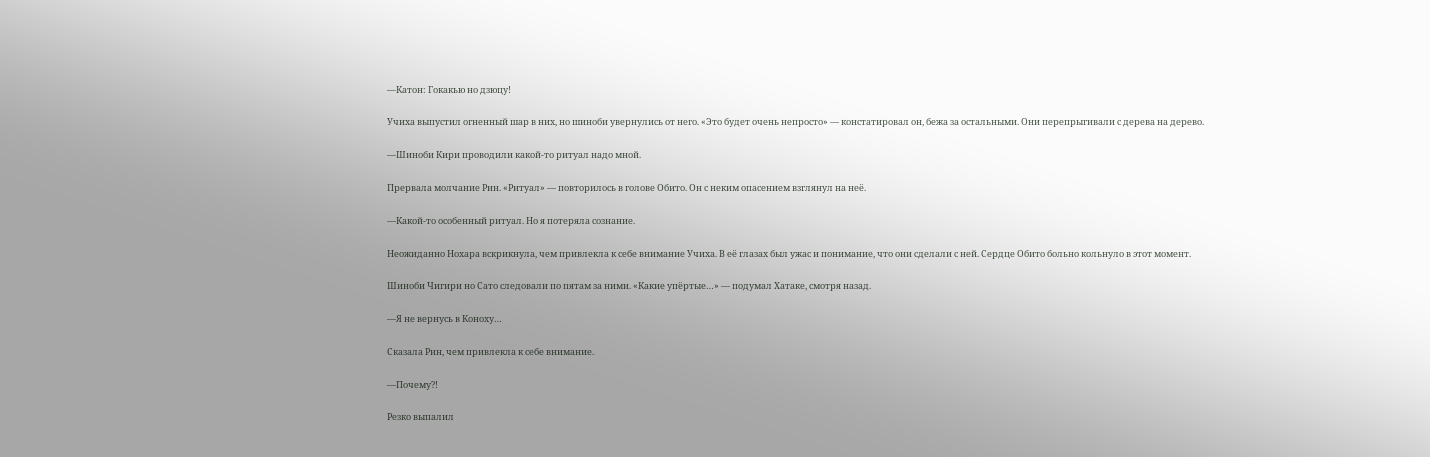—Катон: Гокакью но дзюцу!

Учиха выпустил огненный шар в них, но шиноби увернулись от него. «Это будет очень непросто» — констатировал он, бежа за остальными. Они перепрыгивали с дерева на дерево.

—Шиноби Кири проводили какой-то ритуал надо мной.

Прервала молчание Рин. «Ритуал» — повторилось в голове Обито. Он с неким опасением взглянул на неё.

—Какой-то особенный ритуал. Но я потеряла сознание.

Неожиданно Нохара вскрикнула, чем привлекла к себе внимание Учиха. В её глазах был ужас и понимание, что они сделали с ней. Сердце Обито больно кольнуло в этот момент.

Шиноби Чигири но Сато следовали по пятам за ними. «Какие упёртые…» — подумал Хатаке, смотря назад.

—Я не вернусь в Коноху…

Сказала Рин, чем привлекла к себе внимание.

—Почему?!

Резко выпалил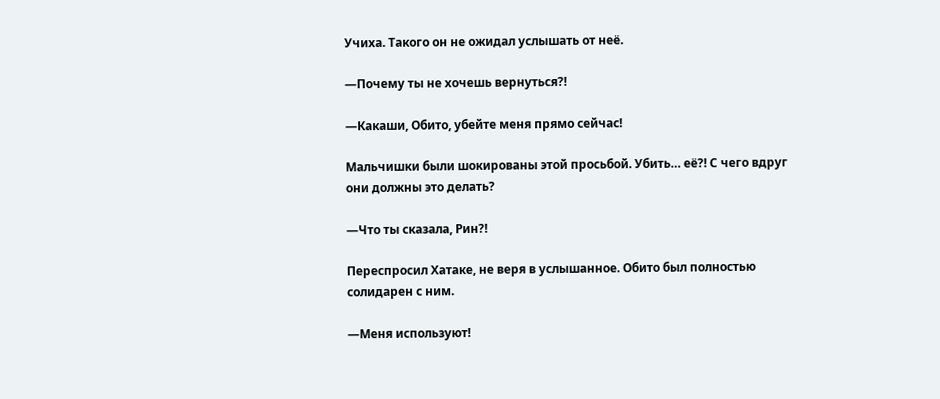Учиха. Такого он не ожидал услышать от неё.

—Почему ты не хочешь вернуться?!

—Какаши, Обито, убейте меня прямо сейчас!

Мальчишки были шокированы этой просьбой. Убить… её?! С чего вдруг они должны это делать?

—Что ты сказала, Рин?!

Переспросил Хатаке, не веря в услышанное. Обито был полностью солидарен с ним.

—Меня используют!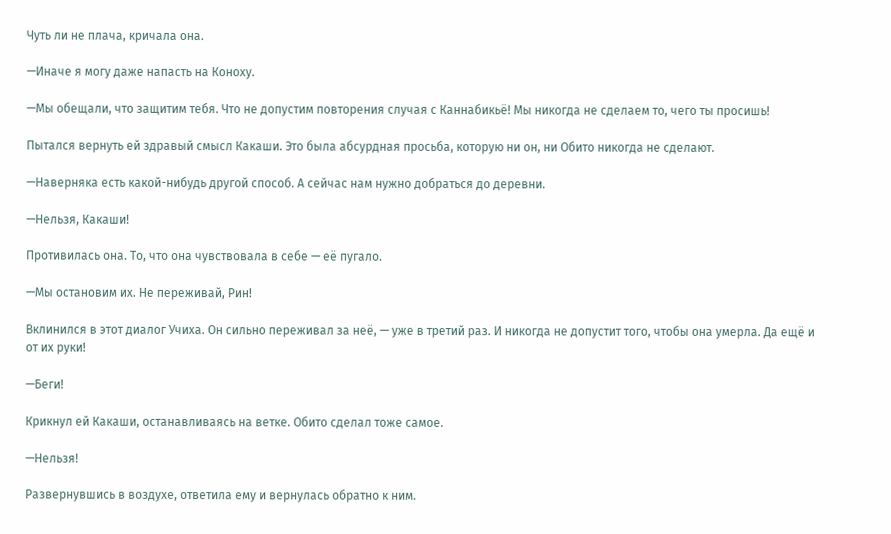Чуть ли не плача, кричала она.

—Иначе я могу даже напасть на Коноху.

—Мы обещали, что защитим тебя. Что не допустим повторения случая с Каннабикьё! Мы никогда не сделаем то, чего ты просишь!

Пытался вернуть ей здравый смысл Какаши. Это была абсурдная просьба, которую ни он, ни Обито никогда не сделают.

—Наверняка есть какой-нибудь другой способ. А сейчас нам нужно добраться до деревни.

—Нельзя, Какаши!

Противилась она. То, что она чувствовала в себе — её пугало.

—Мы остановим их. Не переживай, Рин!

Вклинился в этот диалог Учиха. Он сильно переживал за неё, — уже в третий раз. И никогда не допустит того, чтобы она умерла. Да ещё и от их руки!

—Беги!

Крикнул ей Какаши, останавливаясь на ветке. Обито сделал тоже самое.

—Нельзя!

Развернувшись в воздухе, ответила ему и вернулась обратно к ним.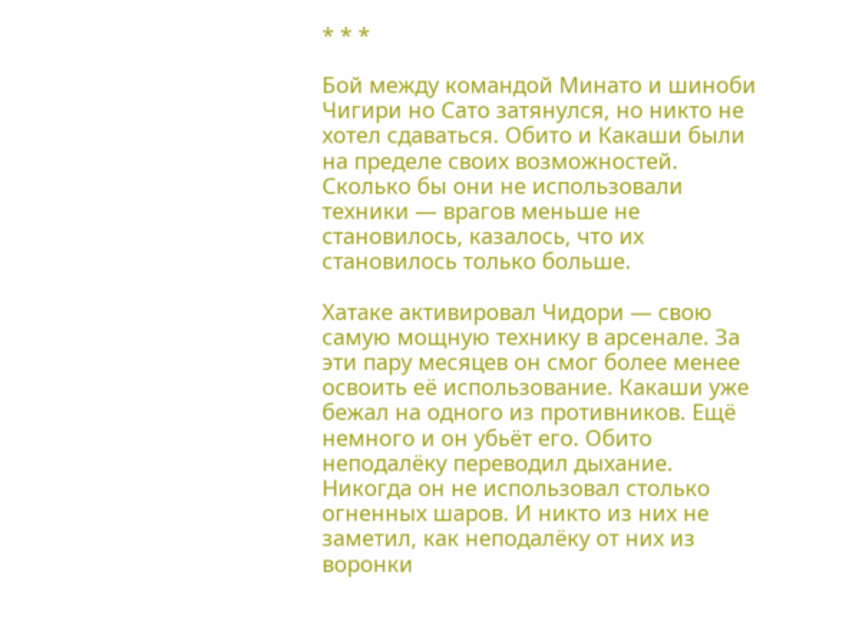* * *

Бой между командой Минато и шиноби Чигири но Сато затянулся, но никто не хотел сдаваться. Обито и Какаши были на пределе своих возможностей. Сколько бы они не использовали техники — врагов меньше не становилось, казалось, что их становилось только больше.

Хатаке активировал Чидори — свою самую мощную технику в арсенале. За эти пару месяцев он смог более менее освоить её использование. Какаши уже бежал на одного из противников. Ещё немного и он убьёт его. Обито неподалёку переводил дыхание. Никогда он не использовал столько огненных шаров. И никто из них не заметил, как неподалёку от них из воронки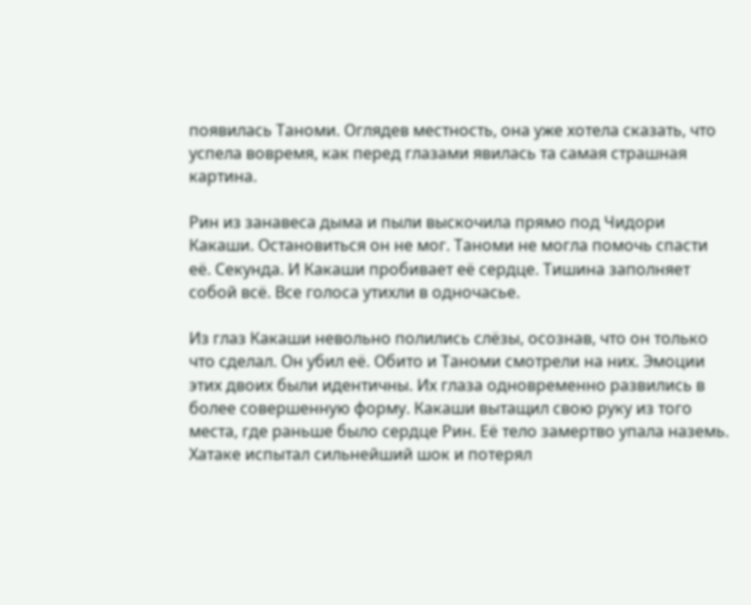появилась Таноми. Оглядев местность, она уже хотела сказать, что успела вовремя, как перед глазами явилась та самая страшная картина.

Рин из занавеса дыма и пыли выскочила прямо под Чидори Какаши. Остановиться он не мог. Таноми не могла помочь спасти её. Секунда. И Какаши пробивает её сердце. Тишина заполняет собой всё. Все голоса утихли в одночасье.

Из глаз Какаши невольно полились слёзы, осознав, что он только что сделал. Он убил её. Обито и Таноми смотрели на них. Эмоции этих двоих были идентичны. Их глаза одновременно развились в более совершенную форму. Какаши вытащил свою руку из того места, где раньше было сердце Рин. Её тело замертво упала наземь. Хатаке испытал сильнейший шок и потерял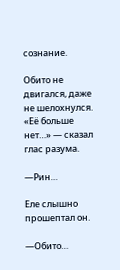сознание.

Обито не двигался, даже не шелохнулся. «Её больше нет…» — сказал глас разума.

—Рин…

Еле слышно прошептал он.

—Обито…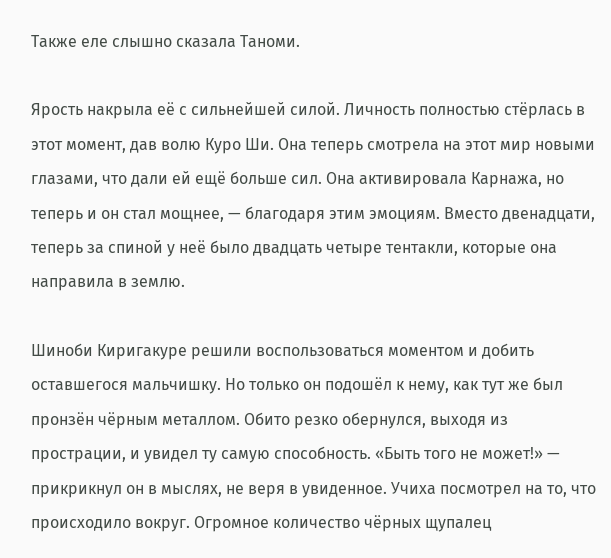Также еле слышно сказала Таноми.

Ярость накрыла её с сильнейшей силой. Личность полностью стёрлась в этот момент, дав волю Куро Ши. Она теперь смотрела на этот мир новыми глазами, что дали ей ещё больше сил. Она активировала Карнажа, но теперь и он стал мощнее, — благодаря этим эмоциям. Вместо двенадцати, теперь за спиной у неё было двадцать четыре тентакли, которые она направила в землю.

Шиноби Киригакуре решили воспользоваться моментом и добить оставшегося мальчишку. Но только он подошёл к нему, как тут же был пронзён чёрным металлом. Обито резко обернулся, выходя из прострации, и увидел ту самую способность. «Быть того не может!» — прикрикнул он в мыслях, не веря в увиденное. Учиха посмотрел на то, что происходило вокруг. Огромное количество чёрных щупалец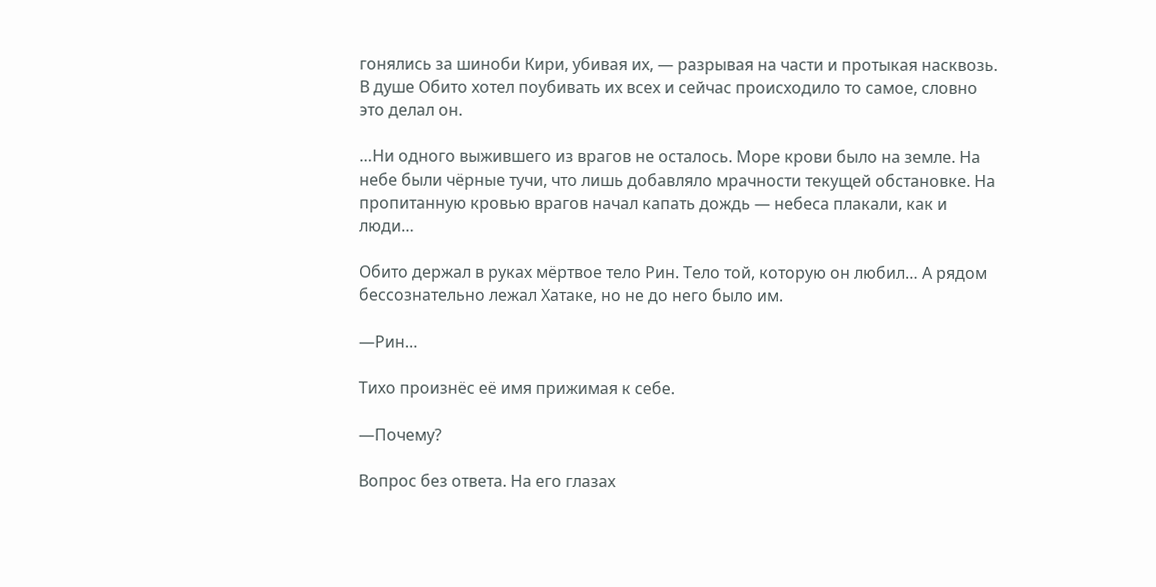гонялись за шиноби Кири, убивая их, — разрывая на части и протыкая насквозь. В душе Обито хотел поубивать их всех и сейчас происходило то самое, словно это делал он.

…Ни одного выжившего из врагов не осталось. Море крови было на земле. На небе были чёрные тучи, что лишь добавляло мрачности текущей обстановке. На пропитанную кровью врагов начал капать дождь — небеса плакали, как и люди…

Обито держал в руках мёртвое тело Рин. Тело той, которую он любил… А рядом бессознательно лежал Хатаке, но не до него было им.

—Рин…

Тихо произнёс её имя прижимая к себе.

—Почему?

Вопрос без ответа. На его глазах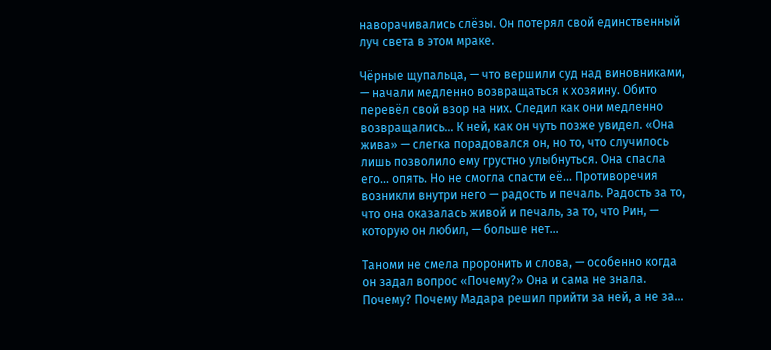наворачивались слёзы. Он потерял свой единственный луч света в этом мраке.

Чёрные щупальца, — что вершили суд над виновниками, — начали медленно возвращаться к хозяину. Обито перевёл свой взор на них. Следил как они медленно возвращались… К ней, как он чуть позже увидел. «Она жива» — слегка порадовался он, но то, что случилось лишь позволило ему грустно улыбнуться. Она спасла его… опять. Но не смогла спасти её… Противоречия возникли внутри него — радость и печаль. Радость за то, что она оказалась живой и печаль, за то, что Рин, — которую он любил, — больше нет…

Таноми не смела проронить и слова, — особенно когда он задал вопрос «Почему?» Она и сама не знала. Почему? Почему Мадара решил прийти за ней, а не за…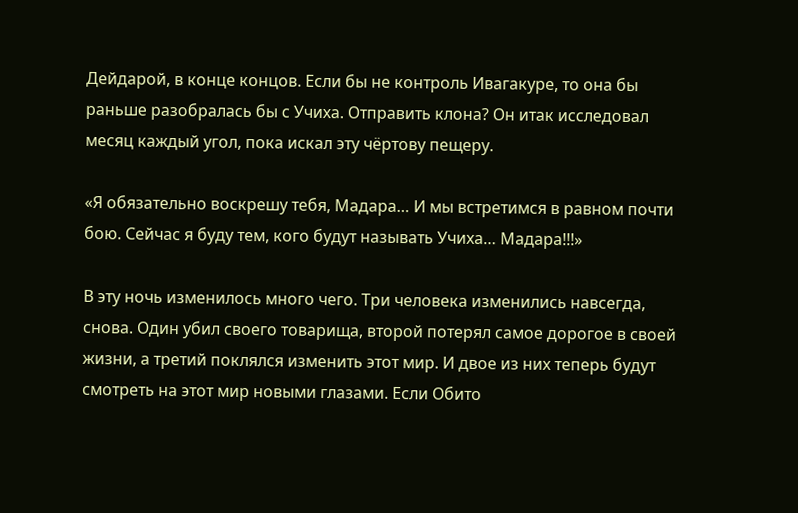Дейдарой, в конце концов. Если бы не контроль Ивагакуре, то она бы раньше разобралась бы с Учиха. Отправить клона? Он итак исследовал месяц каждый угол, пока искал эту чёртову пещеру.

«Я обязательно воскрешу тебя, Мадара… И мы встретимся в равном почти бою. Сейчас я буду тем, кого будут называть Учиха… Мадара!!!»

В эту ночь изменилось много чего. Три человека изменились навсегда, снова. Один убил своего товарища, второй потерял самое дорогое в своей жизни, а третий поклялся изменить этот мир. И двое из них теперь будут смотреть на этот мир новыми глазами. Если Обито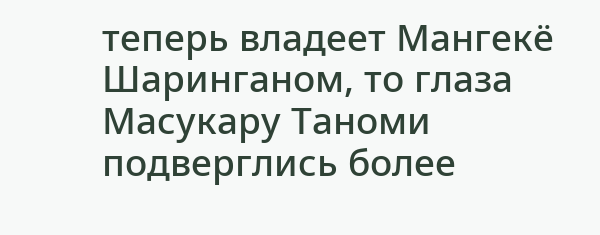теперь владеет Мангекё Шаринганом, то глаза Масукару Таноми подверглись более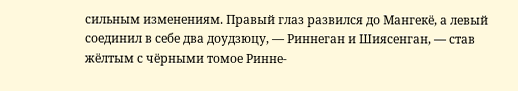сильным изменениям. Правый глаз развился до Мангекё, а левый соединил в себе два доудзюцу, — Риннеган и Шиясенган, — став жёлтым с чёрными томое Ринне-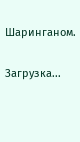Шаринганом.

Загрузка...